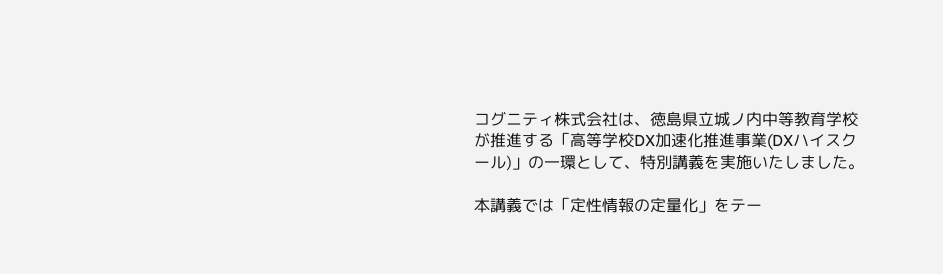コグニティ株式会社は、徳島県立城ノ内中等教育学校が推進する「高等学校DX加速化推進事業(DXハイスクール)」の一環として、特別講義を実施いたしました。

本講義では「定性情報の定量化」をテー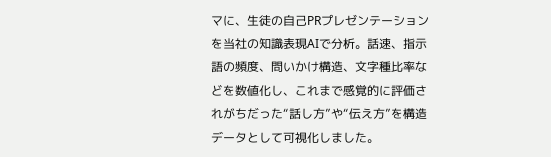マに、生徒の自己PRプレゼンテーションを当社の知識表現AIで分析。話速、指示語の頻度、問いかけ構造、文字種比率などを数値化し、これまで感覚的に評価されがちだった“話し方”や“伝え方”を構造データとして可視化しました。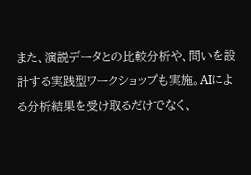また、演説データとの比較分析や、問いを設計する実践型ワークショップも実施。AIによる分析結果を受け取るだけでなく、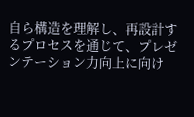自ら構造を理解し、再設計するプロセスを通じて、プレゼンテーション力向上に向け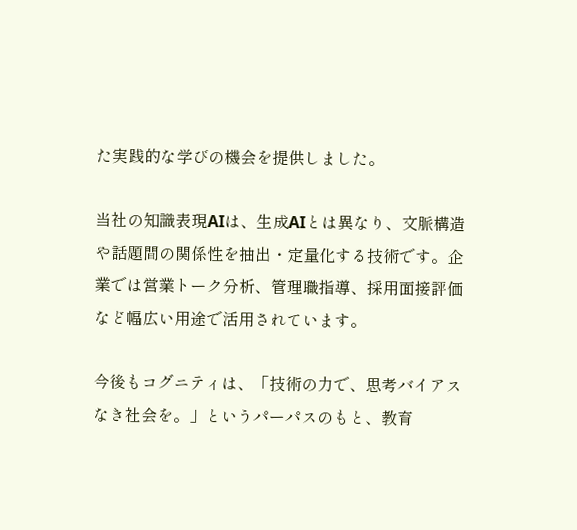た実践的な学びの機会を提供しました。

当社の知識表現AIは、生成AIとは異なり、文脈構造や話題間の関係性を抽出・定量化する技術です。企業では営業トーク分析、管理職指導、採用面接評価など幅広い用途で活用されています。

今後もコグニティは、「技術の力で、思考バイアスなき社会を。」というパーパスのもと、教育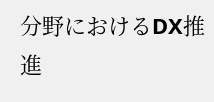分野におけるDX推進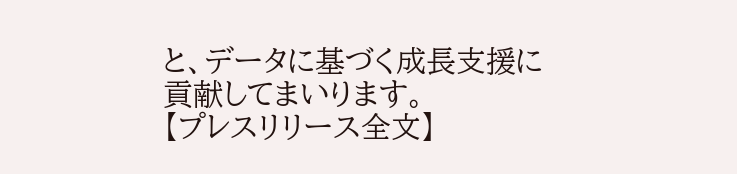と、データに基づく成長支援に貢献してまいります。
【プレスリリース全文】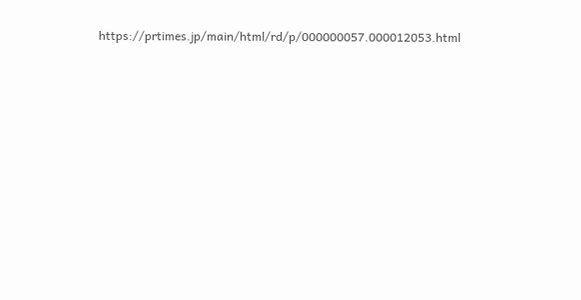https://prtimes.jp/main/html/rd/p/000000057.000012053.html